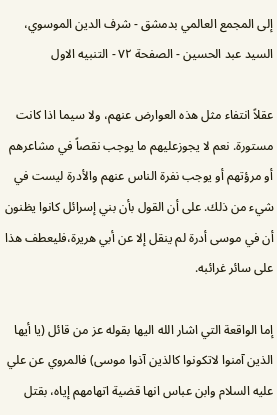إلى المجمع العالمي بدمشق - شرف الدين الموسوي، السيد عبد الحسين - الصفحة ٧٢ - التنبيه الاول

عقلاً انتفاء مثل هذه العوارض عنهم، ولا سيما اذا كانت مستورة. نعم لا يجوزعليهم ما يوجب نقصاً في مشاعرهم أو مرؤتهم أو يوجب نفرة الناس عنهم والأدرة ليست في شيء من ذلك. على أن القول بأن بني إسرائل كانوا يظنون أن في موسى أدرة لم ينقل إلا عن أبي هريرة،فليعطف هذا على سائر غرائبه.

إما الواقعة التي اشار الله اليها بقوله عز من قائل (يا أيها الذين آمنوا لاتكونوا كالذين آذوا موسى) فالمروي عن علي عليه السلام وابن عباس انها قضية اتهامهم إياه، بقتل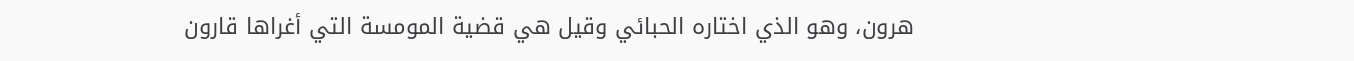هرون، وهو الذي اختاره الحبائي وقيل هي قضية المومسة التي أغراها قارون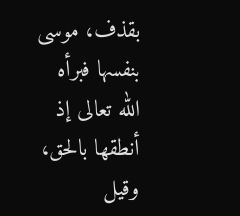بقذف، موسى بنفسها فبرأه الله تعالى إذ أنطقها بالحق، وقيل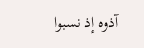آذوه إذ نسبوا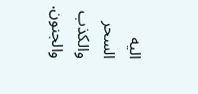اليه السحر والكذب والجنون.